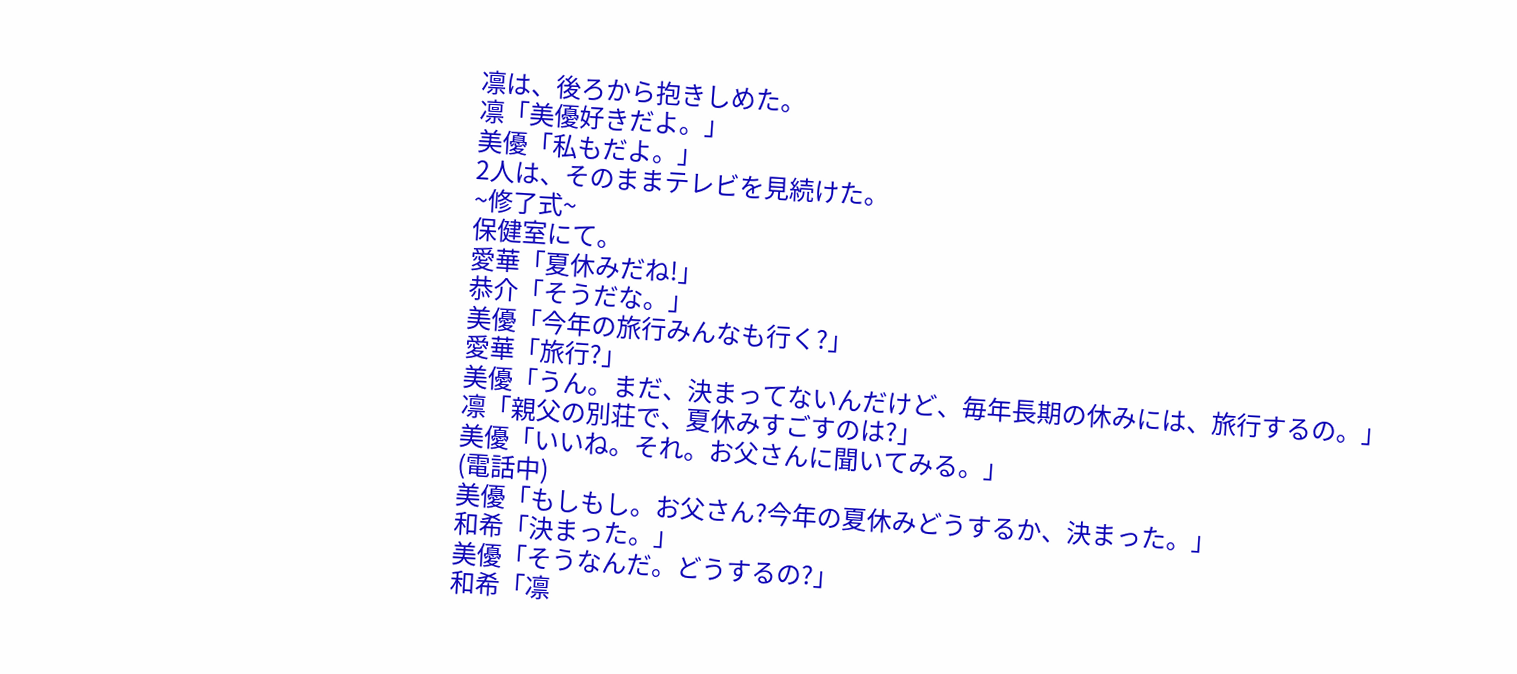凛は、後ろから抱きしめた。
凛「美優好きだよ。」
美優「私もだよ。」
2人は、そのままテレビを見続けた。
~修了式~
保健室にて。
愛華「夏休みだね!」
恭介「そうだな。」
美優「今年の旅行みんなも行く?」
愛華「旅行?」
美優「うん。まだ、決まってないんだけど、毎年長期の休みには、旅行するの。」
凛「親父の別荘で、夏休みすごすのは?」
美優「いいね。それ。お父さんに聞いてみる。」
(電話中)
美優「もしもし。お父さん?今年の夏休みどうするか、決まった。」
和希「決まった。」
美優「そうなんだ。どうするの?」
和希「凛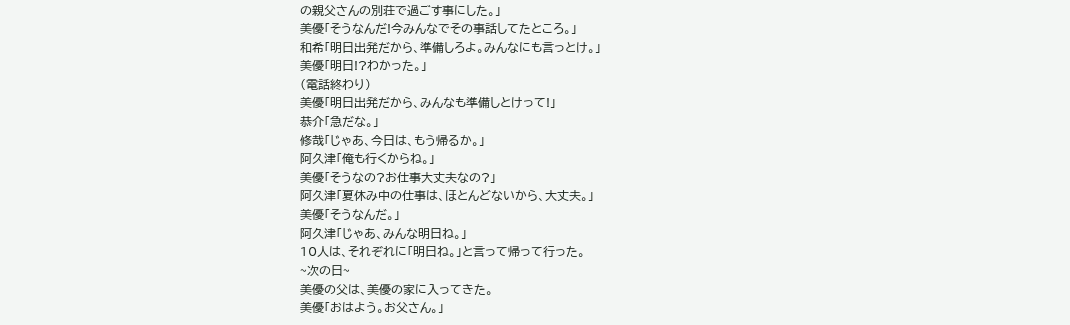の親父さんの別荘で過ごす事にした。」
美優「そうなんだ!今みんなでその事話してたところ。」
和希「明日出発だから、準備しろよ。みんなにも言っとけ。」
美優「明日!?わかった。」
(電話終わり)
美優「明日出発だから、みんなも準備しとけって!」
恭介「急だな。」
修哉「じゃあ、今日は、もう帰るか。」
阿久津「俺も行くからね。」
美優「そうなの?お仕事大丈夫なの?」
阿久津「夏休み中の仕事は、ほとんどないから、大丈夫。」
美優「そうなんだ。」
阿久津「じゃあ、みんな明日ね。」
10人は、それぞれに「明日ね。」と言って帰って行った。
~次の日~
美優の父は、美優の家に入ってきた。
美優「おはよう。お父さん。」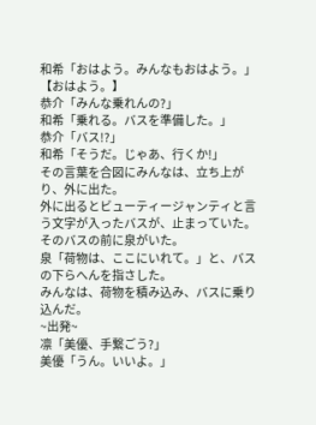和希「おはよう。みんなもおはよう。」
【おはよう。】
恭介「みんな乗れんの?」
和希「乗れる。バスを準備した。」
恭介「バス!?」
和希「そうだ。じゃあ、行くか!」
その言葉を合図にみんなは、立ち上がり、外に出た。
外に出るとビューティージャンティと言う文字が入ったバスが、止まっていた。
そのバスの前に泉がいた。
泉「荷物は、ここにいれて。」と、バスの下らへんを指さした。
みんなは、荷物を積み込み、バスに乗り込んだ。
~出発~
凛「美優、手繋ごう?」
美優「うん。いいよ。」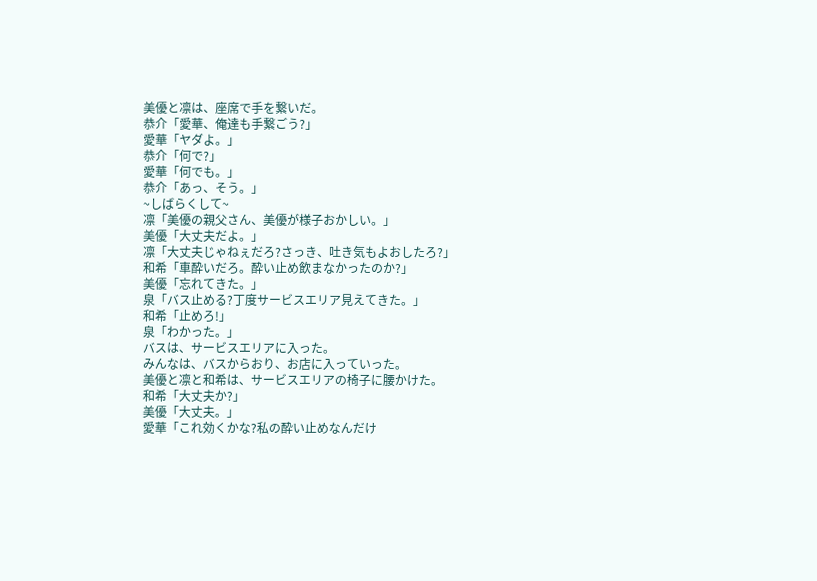美優と凛は、座席で手を繋いだ。
恭介「愛華、俺達も手繋ごう?」
愛華「ヤダよ。」
恭介「何で?」
愛華「何でも。」
恭介「あっ、そう。」
~しばらくして~
凛「美優の親父さん、美優が様子おかしい。」
美優「大丈夫だよ。」
凛「大丈夫じゃねぇだろ?さっき、吐き気もよおしたろ?」
和希「車酔いだろ。酔い止め飲まなかったのか?」
美優「忘れてきた。」
泉「バス止める?丁度サービスエリア見えてきた。」
和希「止めろ!」
泉「わかった。」
バスは、サービスエリアに入った。
みんなは、バスからおり、お店に入っていった。
美優と凛と和希は、サービスエリアの椅子に腰かけた。
和希「大丈夫か?」
美優「大丈夫。」
愛華「これ効くかな?私の酔い止めなんだけ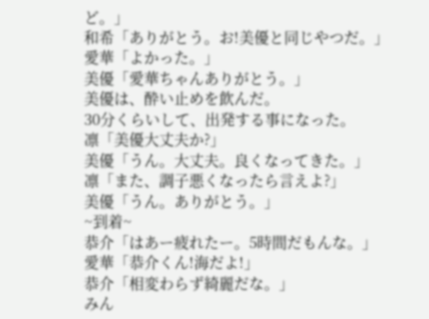ど。」
和希「ありがとう。お!美優と同じやつだ。」
愛華「よかった。」
美優「愛華ちゃんありがとう。」
美優は、酔い止めを飲んだ。
30分くらいして、出発する事になった。
凛「美優大丈夫か?」
美優「うん。大丈夫。良くなってきた。」
凛「また、調子悪くなったら言えよ?」
美優「うん。ありがとう。」
~到着~
恭介「はあー疲れたー。5時間だもんな。」
愛華「恭介くん!海だよ!」
恭介「相変わらず綺麗だな。」
みん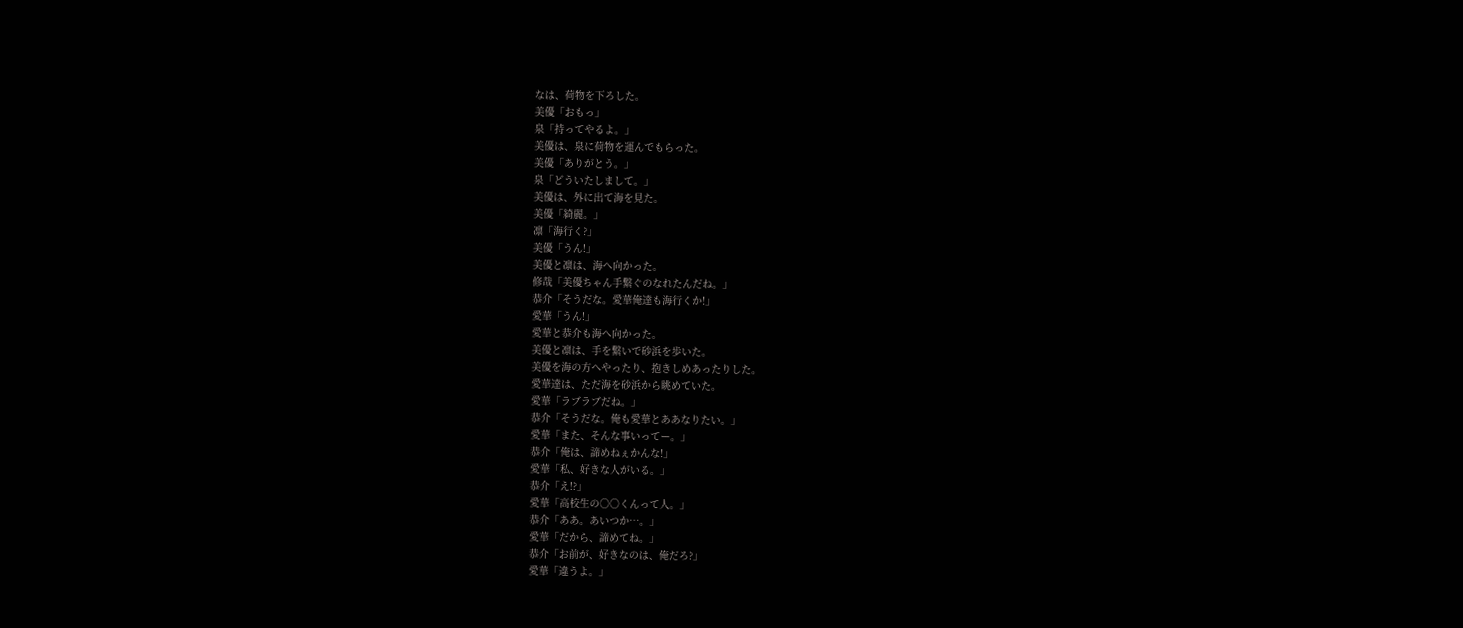なは、荷物を下ろした。
美優「おもっ」
泉「持ってやるよ。」
美優は、泉に荷物を運んでもらった。
美優「ありがとう。」
泉「どういたしまして。」
美優は、外に出て海を見た。
美優「綺麗。」
凛「海行く?」
美優「うん!」
美優と凛は、海へ向かった。
修哉「美優ちゃん手繋ぐのなれたんだね。」
恭介「そうだな。愛華俺達も海行くか!」
愛華「うん!」
愛華と恭介も海へ向かった。
美優と凛は、手を繋いで砂浜を歩いた。
美優を海の方へやったり、抱きしめあったりした。
愛華達は、ただ海を砂浜から眺めていた。
愛華「ラブラブだね。」
恭介「そうだな。俺も愛華とああなりたい。」
愛華「また、そんな事いってー。」
恭介「俺は、諦めねぇかんな!」
愛華「私、好きな人がいる。」
恭介「え!?」
愛華「高校生の○○くんって人。」
恭介「ああ。あいつか…。」
愛華「だから、諦めてね。」
恭介「お前が、好きなのは、俺だろ?」
愛華「違うよ。」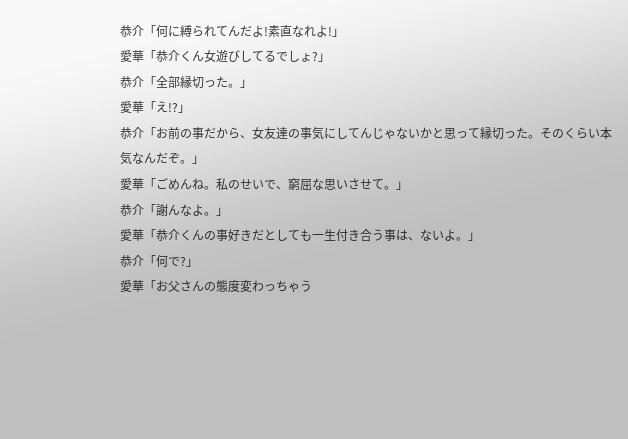恭介「何に縛られてんだよ!素直なれよ!」
愛華「恭介くん女遊びしてるでしょ?」
恭介「全部縁切った。」
愛華「え!?」
恭介「お前の事だから、女友達の事気にしてんじゃないかと思って縁切った。そのくらい本気なんだぞ。」
愛華「ごめんね。私のせいで、窮屈な思いさせて。」
恭介「謝んなよ。」
愛華「恭介くんの事好きだとしても一生付き合う事は、ないよ。」
恭介「何で?」
愛華「お父さんの態度変わっちゃう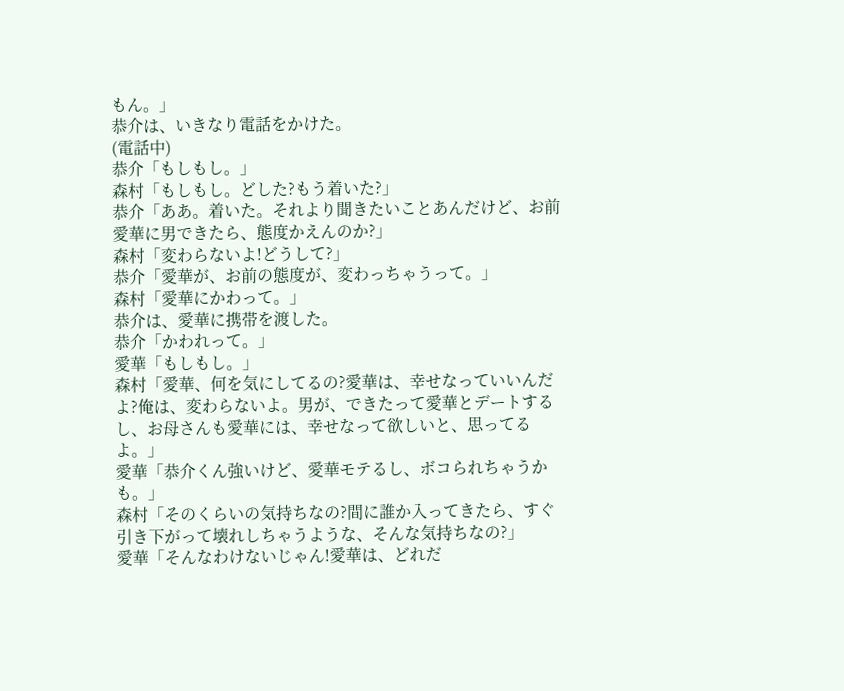もん。」
恭介は、いきなり電話をかけた。
(電話中)
恭介「もしもし。」
森村「もしもし。どした?もう着いた?」
恭介「ああ。着いた。それより聞きたいことあんだけど、お前愛華に男できたら、態度かえんのか?」
森村「変わらないよ!どうして?」
恭介「愛華が、お前の態度が、変わっちゃうって。」
森村「愛華にかわって。」
恭介は、愛華に携帯を渡した。
恭介「かわれって。」
愛華「もしもし。」
森村「愛華、何を気にしてるの?愛華は、幸せなっていいんだよ?俺は、変わらないよ。男が、できたって愛華とデートするし、お母さんも愛華には、幸せなって欲しいと、思ってるよ。」
愛華「恭介くん強いけど、愛華モテるし、ボコられちゃうかも。」
森村「そのくらいの気持ちなの?間に誰か入ってきたら、すぐ引き下がって壊れしちゃうような、そんな気持ちなの?」
愛華「そんなわけないじゃん!愛華は、どれだ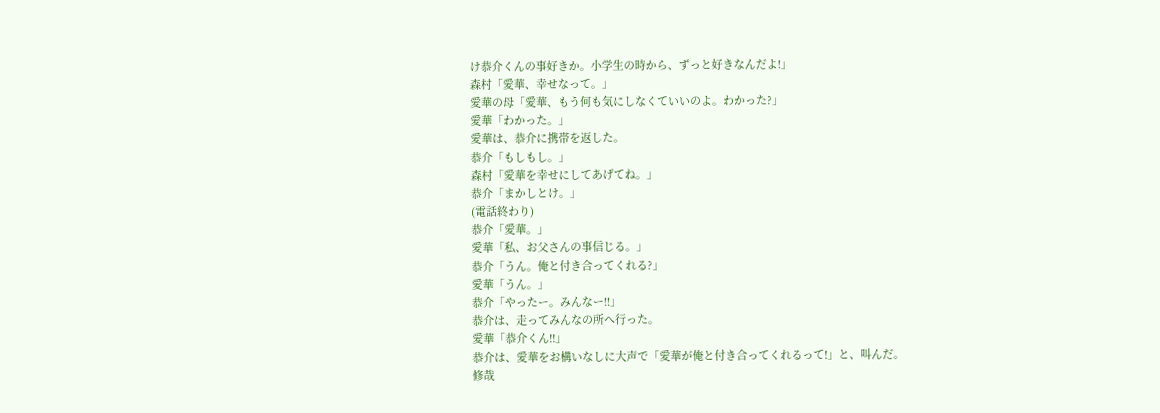け恭介くんの事好きか。小学生の時から、ずっと好きなんだよ!」
森村「愛華、幸せなって。」
愛華の母「愛華、もう何も気にしなくていいのよ。わかった?」
愛華「わかった。」
愛華は、恭介に携帯を返した。
恭介「もしもし。」
森村「愛華を幸せにしてあげてね。」
恭介「まかしとけ。」
(電話終わり)
恭介「愛華。」
愛華「私、お父さんの事信じる。」
恭介「うん。俺と付き合ってくれる?」
愛華「うん。」
恭介「やったー。みんなー!!」
恭介は、走ってみんなの所へ行った。
愛華「恭介くん!!」
恭介は、愛華をお構いなしに大声で「愛華が俺と付き合ってくれるって!」と、叫んだ。
修哉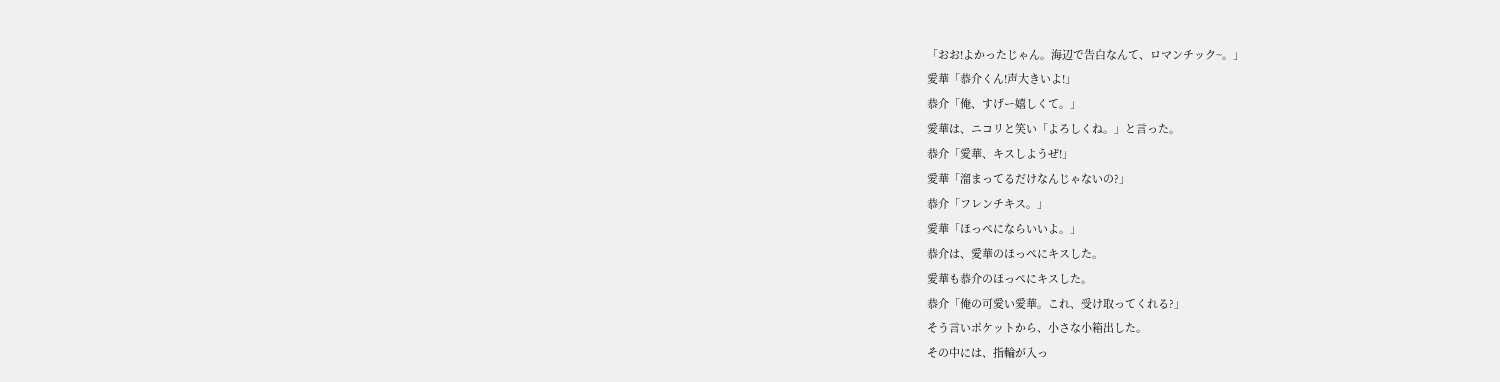「おお!よかったじゃん。海辺で告白なんて、ロマンチック~。」
愛華「恭介くん!声大きいよ!」
恭介「俺、すげー嬉しくて。」
愛華は、ニコリと笑い「よろしくね。」と言った。
恭介「愛華、キスしようぜ!」
愛華「溜まってるだけなんじゃないの?」
恭介「フレンチキス。」
愛華「ほっぺにならいいよ。」
恭介は、愛華のほっぺにキスした。
愛華も恭介のほっぺにキスした。
恭介「俺の可愛い愛華。これ、受け取ってくれる?」
そう言いポケットから、小さな小箱出した。
その中には、指輪が入っ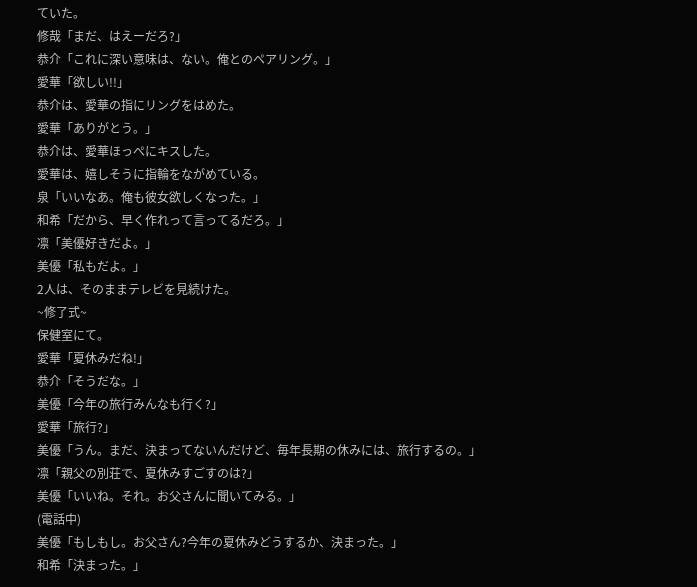ていた。
修哉「まだ、はえーだろ?」
恭介「これに深い意味は、ない。俺とのペアリング。」
愛華「欲しい!!」
恭介は、愛華の指にリングをはめた。
愛華「ありがとう。」
恭介は、愛華ほっぺにキスした。
愛華は、嬉しそうに指輪をながめている。
泉「いいなあ。俺も彼女欲しくなった。」
和希「だから、早く作れって言ってるだろ。」
凛「美優好きだよ。」
美優「私もだよ。」
2人は、そのままテレビを見続けた。
~修了式~
保健室にて。
愛華「夏休みだね!」
恭介「そうだな。」
美優「今年の旅行みんなも行く?」
愛華「旅行?」
美優「うん。まだ、決まってないんだけど、毎年長期の休みには、旅行するの。」
凛「親父の別荘で、夏休みすごすのは?」
美優「いいね。それ。お父さんに聞いてみる。」
(電話中)
美優「もしもし。お父さん?今年の夏休みどうするか、決まった。」
和希「決まった。」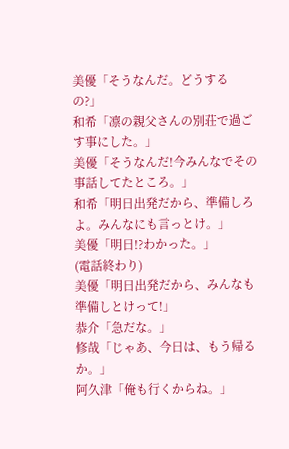美優「そうなんだ。どうするの?」
和希「凛の親父さんの別荘で過ごす事にした。」
美優「そうなんだ!今みんなでその事話してたところ。」
和希「明日出発だから、準備しろよ。みんなにも言っとけ。」
美優「明日!?わかった。」
(電話終わり)
美優「明日出発だから、みんなも準備しとけって!」
恭介「急だな。」
修哉「じゃあ、今日は、もう帰るか。」
阿久津「俺も行くからね。」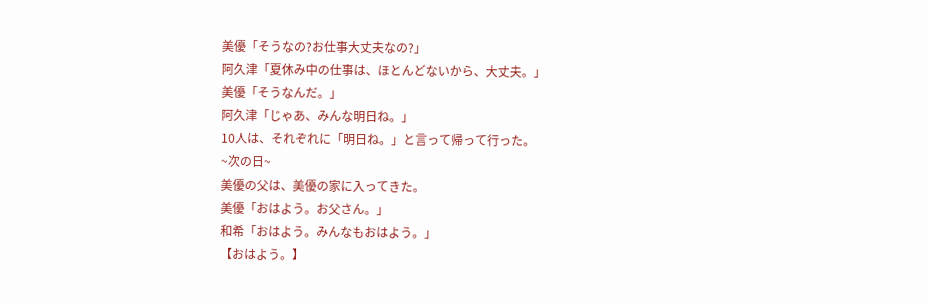美優「そうなの?お仕事大丈夫なの?」
阿久津「夏休み中の仕事は、ほとんどないから、大丈夫。」
美優「そうなんだ。」
阿久津「じゃあ、みんな明日ね。」
10人は、それぞれに「明日ね。」と言って帰って行った。
~次の日~
美優の父は、美優の家に入ってきた。
美優「おはよう。お父さん。」
和希「おはよう。みんなもおはよう。」
【おはよう。】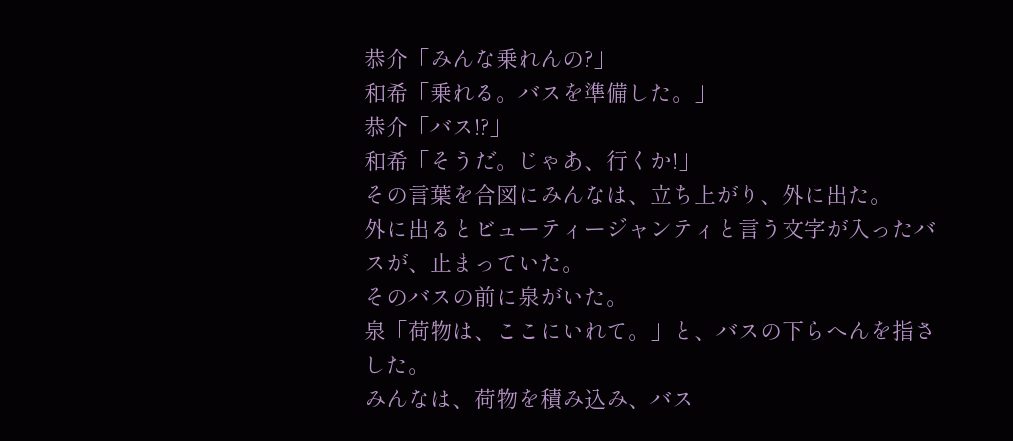恭介「みんな乗れんの?」
和希「乗れる。バスを準備した。」
恭介「バス!?」
和希「そうだ。じゃあ、行くか!」
その言葉を合図にみんなは、立ち上がり、外に出た。
外に出るとビューティージャンティと言う文字が入ったバスが、止まっていた。
そのバスの前に泉がいた。
泉「荷物は、ここにいれて。」と、バスの下らへんを指さした。
みんなは、荷物を積み込み、バス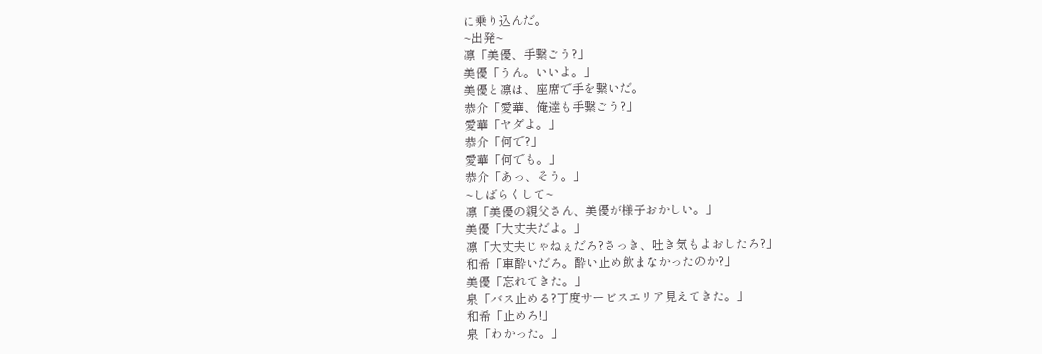に乗り込んだ。
~出発~
凛「美優、手繋ごう?」
美優「うん。いいよ。」
美優と凛は、座席で手を繋いだ。
恭介「愛華、俺達も手繋ごう?」
愛華「ヤダよ。」
恭介「何で?」
愛華「何でも。」
恭介「あっ、そう。」
~しばらくして~
凛「美優の親父さん、美優が様子おかしい。」
美優「大丈夫だよ。」
凛「大丈夫じゃねぇだろ?さっき、吐き気もよおしたろ?」
和希「車酔いだろ。酔い止め飲まなかったのか?」
美優「忘れてきた。」
泉「バス止める?丁度サービスエリア見えてきた。」
和希「止めろ!」
泉「わかった。」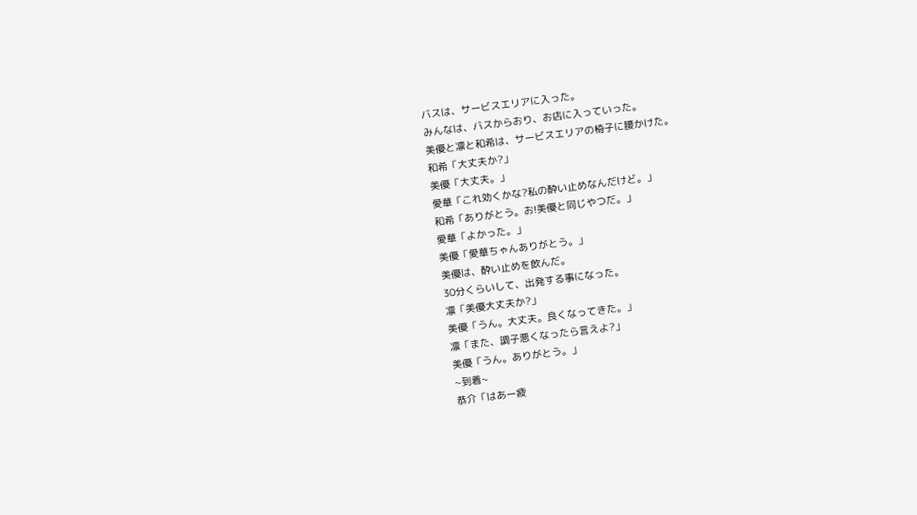バスは、サービスエリアに入った。
みんなは、バスからおり、お店に入っていった。
美優と凛と和希は、サービスエリアの椅子に腰かけた。
和希「大丈夫か?」
美優「大丈夫。」
愛華「これ効くかな?私の酔い止めなんだけど。」
和希「ありがとう。お!美優と同じやつだ。」
愛華「よかった。」
美優「愛華ちゃんありがとう。」
美優は、酔い止めを飲んだ。
30分くらいして、出発する事になった。
凛「美優大丈夫か?」
美優「うん。大丈夫。良くなってきた。」
凛「また、調子悪くなったら言えよ?」
美優「うん。ありがとう。」
~到着~
恭介「はあー疲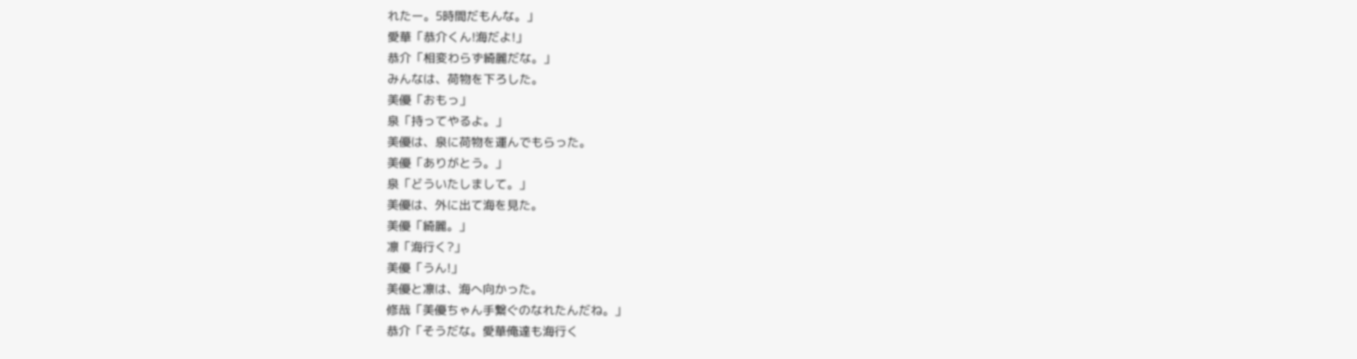れたー。5時間だもんな。」
愛華「恭介くん!海だよ!」
恭介「相変わらず綺麗だな。」
みんなは、荷物を下ろした。
美優「おもっ」
泉「持ってやるよ。」
美優は、泉に荷物を運んでもらった。
美優「ありがとう。」
泉「どういたしまして。」
美優は、外に出て海を見た。
美優「綺麗。」
凛「海行く?」
美優「うん!」
美優と凛は、海へ向かった。
修哉「美優ちゃん手繋ぐのなれたんだね。」
恭介「そうだな。愛華俺達も海行く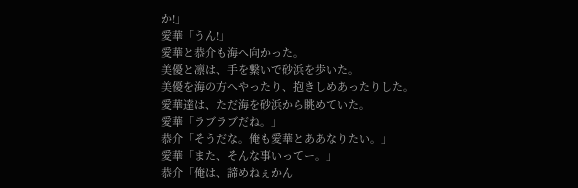か!」
愛華「うん!」
愛華と恭介も海へ向かった。
美優と凛は、手を繋いで砂浜を歩いた。
美優を海の方へやったり、抱きしめあったりした。
愛華達は、ただ海を砂浜から眺めていた。
愛華「ラブラブだね。」
恭介「そうだな。俺も愛華とああなりたい。」
愛華「また、そんな事いってー。」
恭介「俺は、諦めねぇかん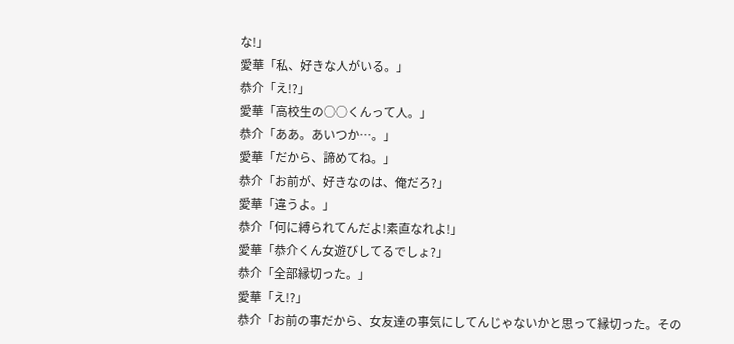な!」
愛華「私、好きな人がいる。」
恭介「え!?」
愛華「高校生の○○くんって人。」
恭介「ああ。あいつか…。」
愛華「だから、諦めてね。」
恭介「お前が、好きなのは、俺だろ?」
愛華「違うよ。」
恭介「何に縛られてんだよ!素直なれよ!」
愛華「恭介くん女遊びしてるでしょ?」
恭介「全部縁切った。」
愛華「え!?」
恭介「お前の事だから、女友達の事気にしてんじゃないかと思って縁切った。その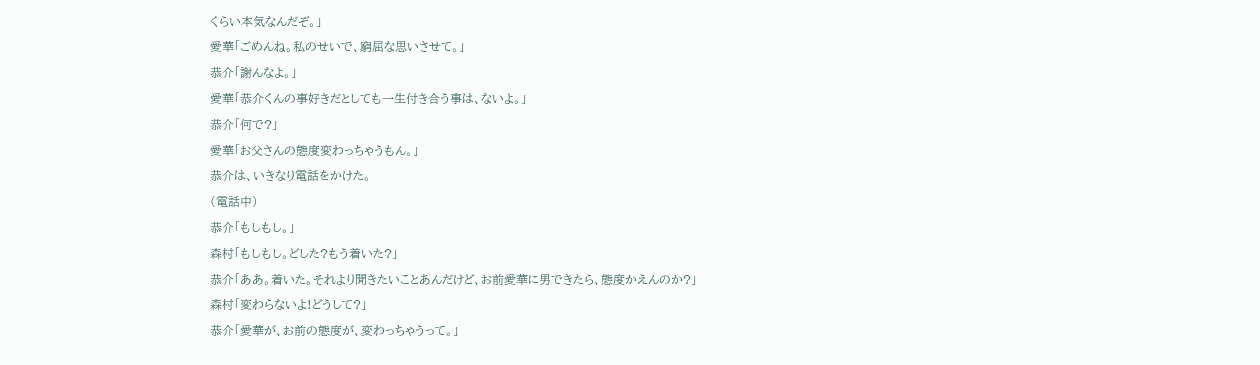くらい本気なんだぞ。」
愛華「ごめんね。私のせいで、窮屈な思いさせて。」
恭介「謝んなよ。」
愛華「恭介くんの事好きだとしても一生付き合う事は、ないよ。」
恭介「何で?」
愛華「お父さんの態度変わっちゃうもん。」
恭介は、いきなり電話をかけた。
(電話中)
恭介「もしもし。」
森村「もしもし。どした?もう着いた?」
恭介「ああ。着いた。それより聞きたいことあんだけど、お前愛華に男できたら、態度かえんのか?」
森村「変わらないよ!どうして?」
恭介「愛華が、お前の態度が、変わっちゃうって。」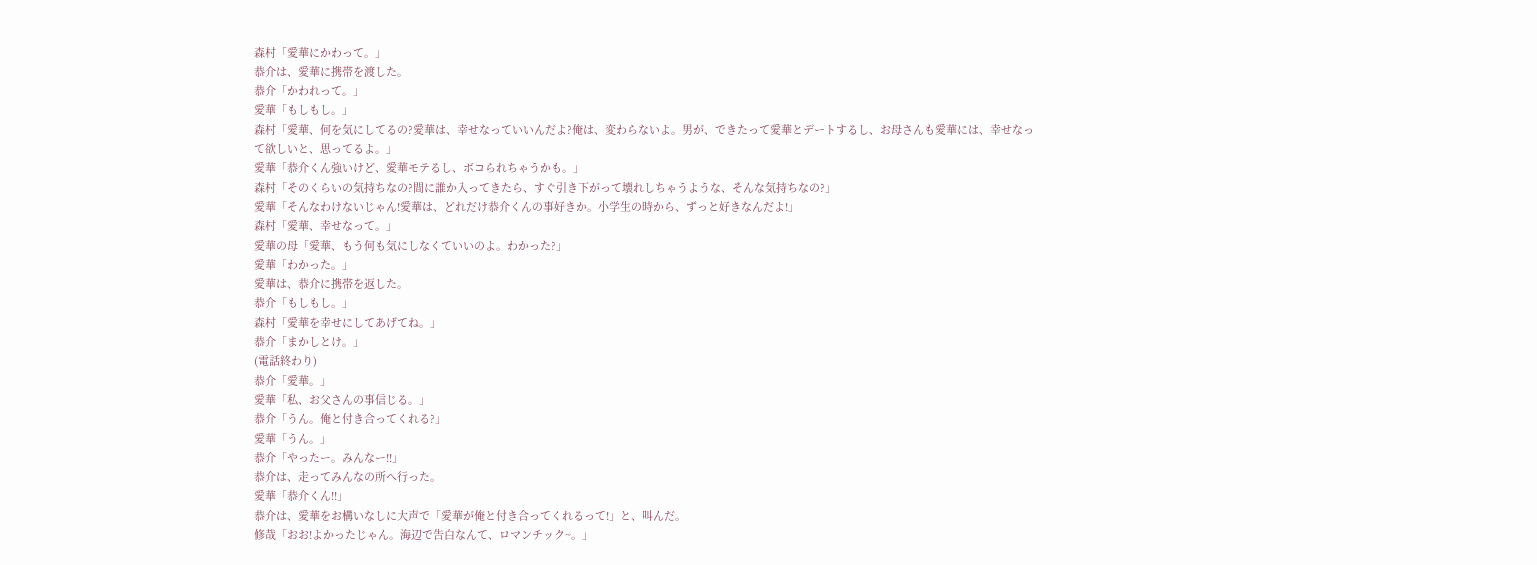森村「愛華にかわって。」
恭介は、愛華に携帯を渡した。
恭介「かわれって。」
愛華「もしもし。」
森村「愛華、何を気にしてるの?愛華は、幸せなっていいんだよ?俺は、変わらないよ。男が、できたって愛華とデートするし、お母さんも愛華には、幸せなって欲しいと、思ってるよ。」
愛華「恭介くん強いけど、愛華モテるし、ボコられちゃうかも。」
森村「そのくらいの気持ちなの?間に誰か入ってきたら、すぐ引き下がって壊れしちゃうような、そんな気持ちなの?」
愛華「そんなわけないじゃん!愛華は、どれだけ恭介くんの事好きか。小学生の時から、ずっと好きなんだよ!」
森村「愛華、幸せなって。」
愛華の母「愛華、もう何も気にしなくていいのよ。わかった?」
愛華「わかった。」
愛華は、恭介に携帯を返した。
恭介「もしもし。」
森村「愛華を幸せにしてあげてね。」
恭介「まかしとけ。」
(電話終わり)
恭介「愛華。」
愛華「私、お父さんの事信じる。」
恭介「うん。俺と付き合ってくれる?」
愛華「うん。」
恭介「やったー。みんなー!!」
恭介は、走ってみんなの所へ行った。
愛華「恭介くん!!」
恭介は、愛華をお構いなしに大声で「愛華が俺と付き合ってくれるって!」と、叫んだ。
修哉「おお!よかったじゃん。海辺で告白なんて、ロマンチック~。」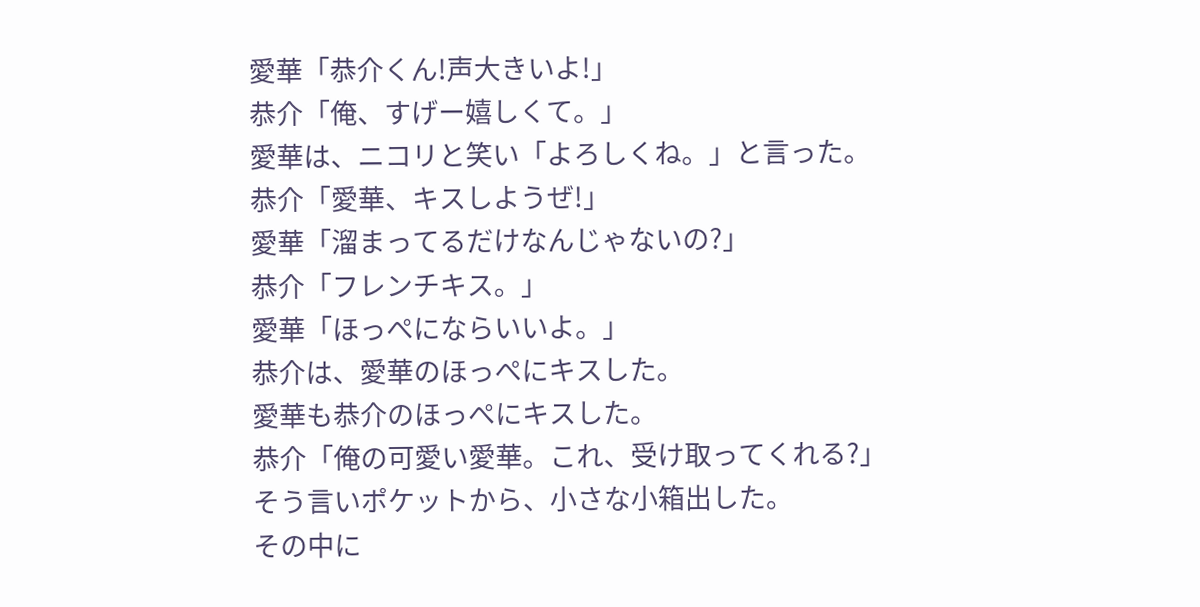愛華「恭介くん!声大きいよ!」
恭介「俺、すげー嬉しくて。」
愛華は、ニコリと笑い「よろしくね。」と言った。
恭介「愛華、キスしようぜ!」
愛華「溜まってるだけなんじゃないの?」
恭介「フレンチキス。」
愛華「ほっぺにならいいよ。」
恭介は、愛華のほっぺにキスした。
愛華も恭介のほっぺにキスした。
恭介「俺の可愛い愛華。これ、受け取ってくれる?」
そう言いポケットから、小さな小箱出した。
その中に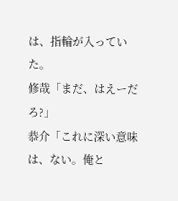は、指輪が入っていた。
修哉「まだ、はえーだろ?」
恭介「これに深い意味は、ない。俺と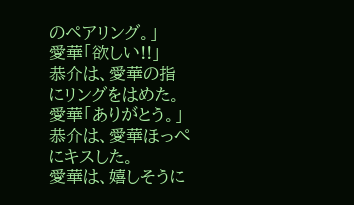のペアリング。」
愛華「欲しい!!」
恭介は、愛華の指にリングをはめた。
愛華「ありがとう。」
恭介は、愛華ほっぺにキスした。
愛華は、嬉しそうに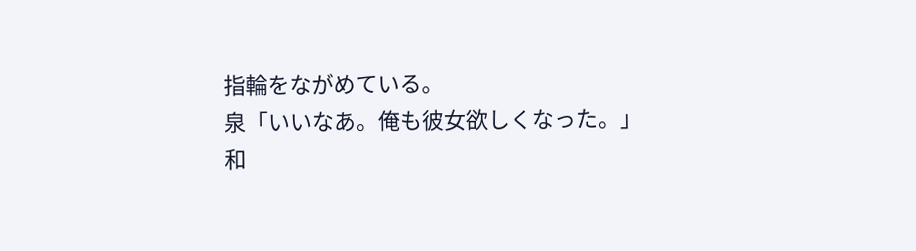指輪をながめている。
泉「いいなあ。俺も彼女欲しくなった。」
和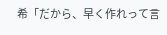希「だから、早く作れって言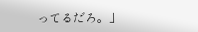ってるだろ。」